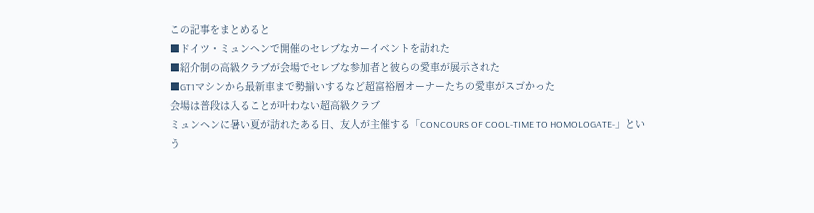この記事をまとめると
■ドイツ・ミュンヘンで開催のセレブなカーイベントを訪れた
■紹介制の高級クラブが会場でセレブな参加者と彼らの愛車が展示された
■GT1マシンから最新車まで勢揃いするなど超富裕層オーナーたちの愛車がスゴかった
会場は普段は入ることが叶わない超高級クラブ
ミュンヘンに暑い夏が訪れたある日、友人が主催する「CONCOURS OF COOL-TIME TO HOMOLOGATE-」という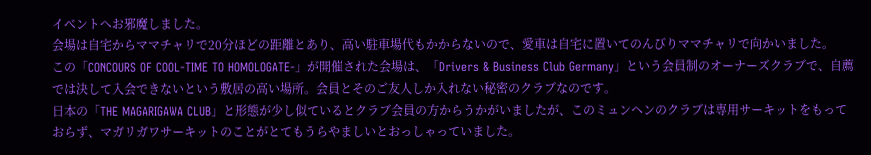イベントへお邪魔しました。
会場は自宅からママチャリで20分ほどの距離とあり、高い駐車場代もかからないので、愛車は自宅に置いてのんびりママチャリで向かいました。
この「CONCOURS OF COOL-TIME TO HOMOLOGATE-」が開催された会場は、「Drivers & Business Club Germany」という会員制のオーナーズクラブで、自薦では決して入会できないという敷居の高い場所。会員とそのご友人しか入れない秘密のクラブなのです。
日本の「THE MAGARIGAWA CLUB」と形態が少し似ているとクラブ会員の方からうかがいましたが、このミュンヘンのクラブは専用サーキットをもっておらず、マガリガワサーキットのことがとてもうらやましいとおっしゃっていました。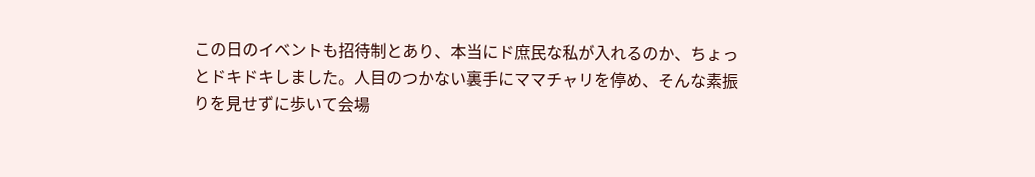この日のイベントも招待制とあり、本当にド庶民な私が入れるのか、ちょっとドキドキしました。人目のつかない裏手にママチャリを停め、そんな素振りを見せずに歩いて会場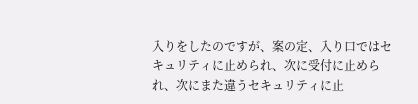入りをしたのですが、案の定、入り口ではセキュリティに止められ、次に受付に止められ、次にまた違うセキュリティに止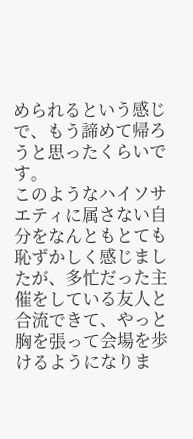められるという感じで、もう諦めて帰ろうと思ったくらいです。
このようなハイソサエティに属さない自分をなんともとても恥ずかしく感じましたが、多忙だった主催をしている友人と合流できて、やっと胸を張って会場を歩けるようになりま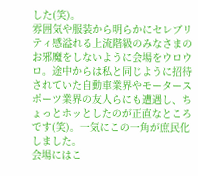した(笑)。
雰囲気や服装から明らかにセレブリティ感溢れる上流階級のみなさまのお邪魔をしないように会場をウロウロ。途中からは私と同じように招待されていた自動車業界やモータースポーツ業界の友人らにも遭遇し、ちょっとホッとしたのが正直なところです(笑)。一気にこの一角が庶民化しました。
会場にはこ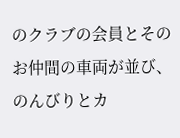のクラブの会員とそのお仲間の車両が並び、のんびりとカ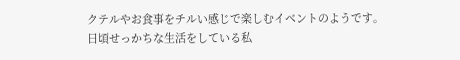クテルやお食事をチルい感じで楽しむイベントのようです。
日頃せっかちな生活をしている私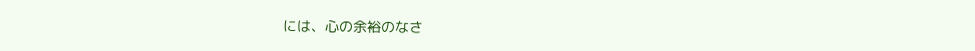には、心の余裕のなさ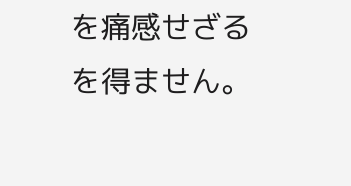を痛感せざるを得ません。